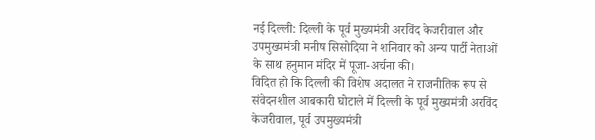नई दिल्ली: दिल्ली के पूर्व मुख्यमंत्री अरविंद केजरीवाल और उपमुख्यमंत्री मनीष सिसोदिया ने शनिवार को अन्य पार्टी नेताओं के साथ हनुमान मंदिर में पूजा-अर्चना की।
विदित हो कि दिल्ली की विशेष अदालत ने राजनीतिक रूप से संवेदनशील आबकारी घोटाले में दिल्ली के पूर्व मुख्यमंत्री अरविंद केजरीवाल, पूर्व उपमुख्यमंत्री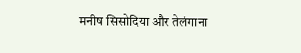मनीष सिसोदिया और तेलंगाना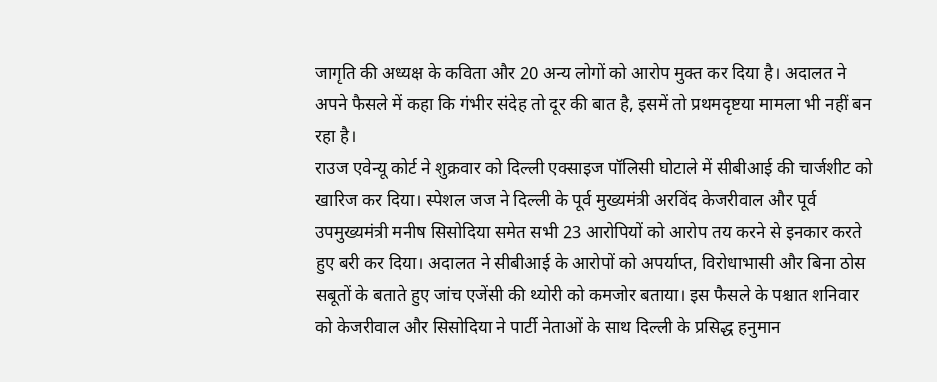जागृति की अध्यक्ष के कविता और 20 अन्य लोगों को आरोप मुक्त कर दिया है। अदालत ने अपने फैसले में कहा कि गंभीर संदेह तो दूर की बात है, इसमें तो प्रथमदृष्टया मामला भी नहीं बन रहा है।
राउज एवेन्यू कोर्ट ने शुक्रवार को दिल्ली एक्साइज पॉलिसी घोटाले में सीबीआई की चार्जशीट को खारिज कर दिया। स्पेशल जज ने दिल्ली के पूर्व मुख्यमंत्री अरविंद केजरीवाल और पूर्व उपमुख्यमंत्री मनीष सिसोदिया समेत सभी 23 आरोपियों को आरोप तय करने से इनकार करते हुए बरी कर दिया। अदालत ने सीबीआई के आरोपों को अपर्याप्त, विरोधाभासी और बिना ठोस सबूतों के बताते हुए जांच एजेंसी की थ्योरी को कमजोर बताया। इस फैसले के पश्चात शनिवार को केजरीवाल और सिसोदिया ने पार्टी नेताओं के साथ दिल्ली के प्रसिद्ध हनुमान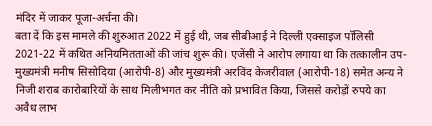मंदिर में जाकर पूजा-अर्चना की।
बता दें कि इस मामले की शुरुआत 2022 में हुई थी, जब सीबीआई ने दिल्ली एक्साइज पॉलिसी 2021-22 में कथित अनियमितताओं की जांच शुरू की। एजेंसी ने आरोप लगाया था कि तत्कालीन उप-मुख्यमंत्री मनीष सिसोदिया (आरोपी-8) और मुख्यमंत्री अरविंद केजरीवाल (आरोपी-18) समेत अन्य ने निजी शराब कारोबारियों के साथ मिलीभगत कर नीति को प्रभावित किया, जिससे करोड़ों रुपये का अवैध लाभ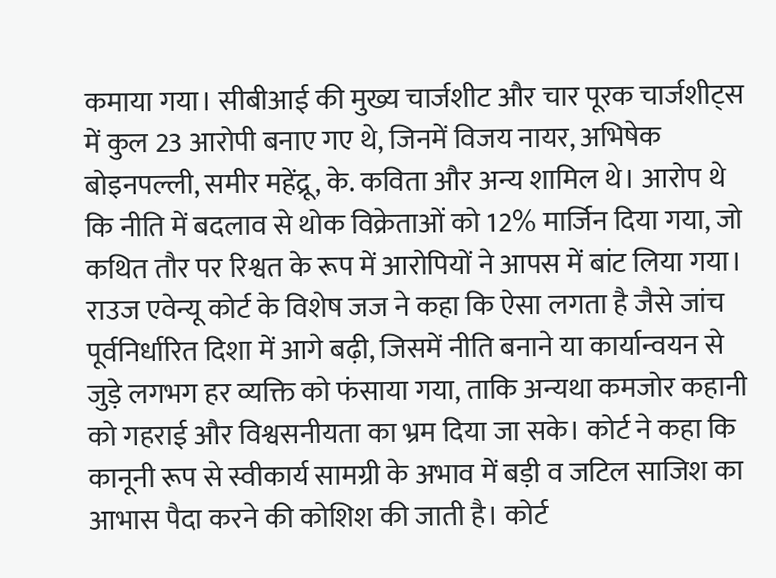कमाया गया। सीबीआई की मुख्य चार्जशीट और चार पूरक चार्जशीट्स में कुल 23 आरोपी बनाए गए थे, जिनमें विजय नायर, अभिषेक बोइनपल्ली, समीर महेंद्रू, के. कविता और अन्य शामिल थे। आरोप थे कि नीति में बदलाव से थोक विक्रेताओं को 12% मार्जिन दिया गया, जो कथित तौर पर रिश्वत के रूप में आरोपियों ने आपस में बांट लिया गया।
राउज एवेन्यू कोर्ट के विशेष जज ने कहा कि ऐसा लगता है जैसे जांच पूर्वनिर्धारित दिशा में आगे बढ़ी, जिसमें नीति बनाने या कार्यान्वयन से जुड़े लगभग हर व्यक्ति को फंसाया गया, ताकि अन्यथा कमजोर कहानी को गहराई और विश्वसनीयता का भ्रम दिया जा सके। कोर्ट ने कहा कि कानूनी रूप से स्वीकार्य सामग्री के अभाव में बड़ी व जटिल साजिश का आभास पैदा करने की कोशिश की जाती है। कोर्ट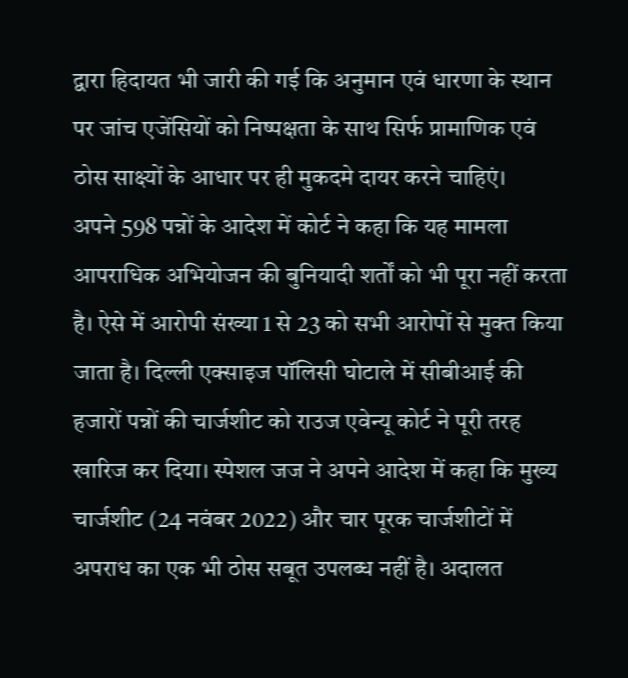द्वारा हिदायत भी जारी की गई कि अनुमान एवं धारणा के स्थान पर जांच एजेंसियों को निष्पक्षता के साथ सिर्फ प्रामाणिक एवं ठोस साक्ष्यों के आधार पर ही मुकदमे दायर करने चाहिएं।
अपने 598 पन्नों के आदेश में कोर्ट ने कहा कि यह मामला आपराधिक अभियोजन की बुनियादी शर्तों को भी पूरा नहीं करता है। ऐसे में आरोपी संख्या 1 से 23 को सभी आरोपों से मुक्त किया जाता है। दिल्ली एक्साइज पॉलिसी घोटाले में सीबीआई की हजारों पन्नों की चार्जशीट को राउज एवेन्यू कोर्ट ने पूरी तरह खारिज कर दिया। स्पेशल जज ने अपने आदेश में कहा कि मुख्य चार्जशीट (24 नवंबर 2022) और चार पूरक चार्जशीटों में अपराध का एक भी ठोस सबूत उपलब्ध नहीं है। अदालत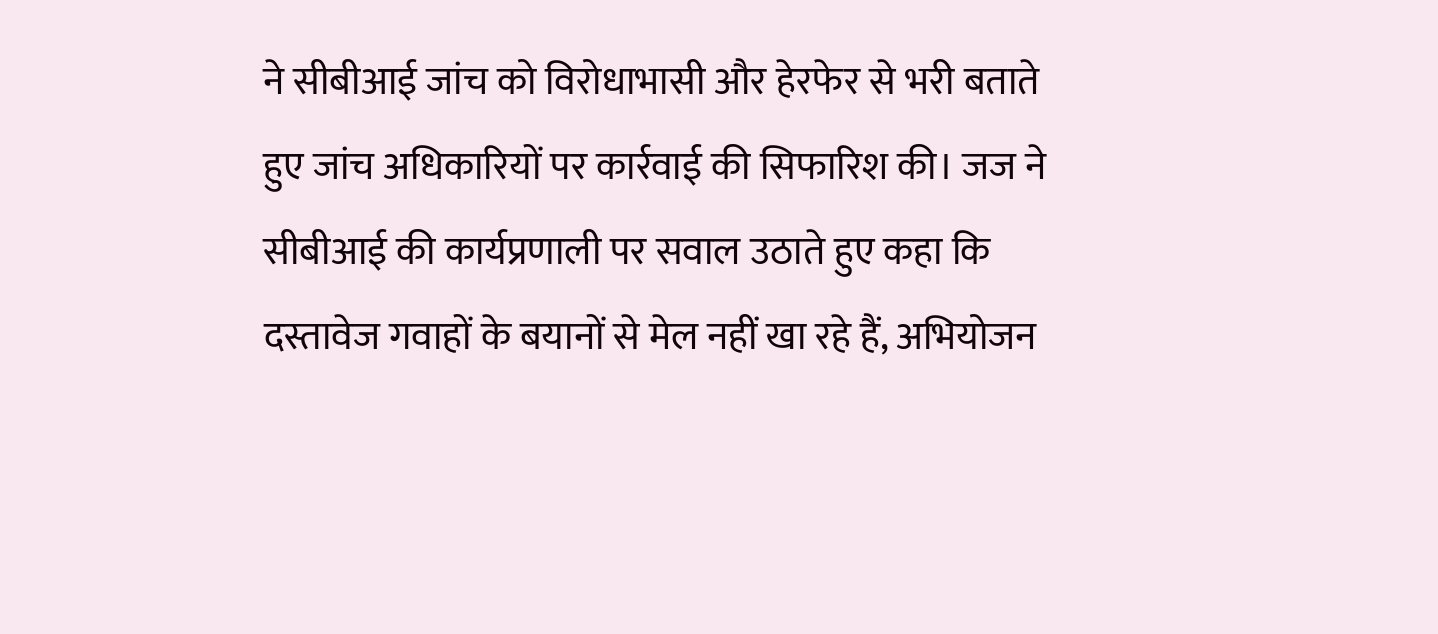ने सीबीआई जांच को विरोधाभासी और हेरफेर से भरी बताते हुए जांच अधिकारियों पर कार्रवाई की सिफारिश की। जज ने सीबीआई की कार्यप्रणाली पर सवाल उठाते हुए कहा कि दस्तावेज गवाहों के बयानों से मेल नहीं खा रहे हैं, अभियोजन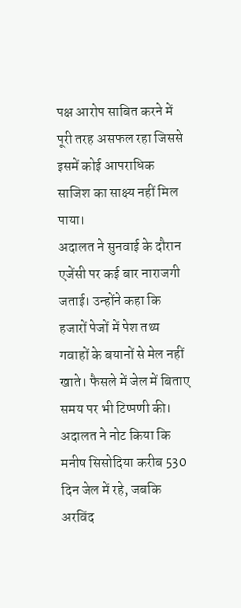पक्ष आरोप साबित करने में पूरी तरह असफल रहा जिससे इसमें कोई आपराधिक साजिश का साक्ष्य नहीं मिल पाया।
अदालत ने सुनवाई के दौरान एजेंसी पर कई बार नाराजगी जताई। उन्होंने कहा कि हजारों पेजों में पेश तथ्य गवाहों के बयानों से मेल नहीं खाते। फैसले में जेल में बिताए समय पर भी टिप्पणी की। अदालत ने नोट किया कि मनीष सिसोदिया करीब 530 दिन जेल में रहे, जबकि अरविंद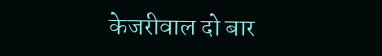केजरीवाल दो बार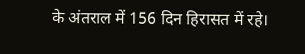के अंतराल में 156 दिन हिरासत में रहे।